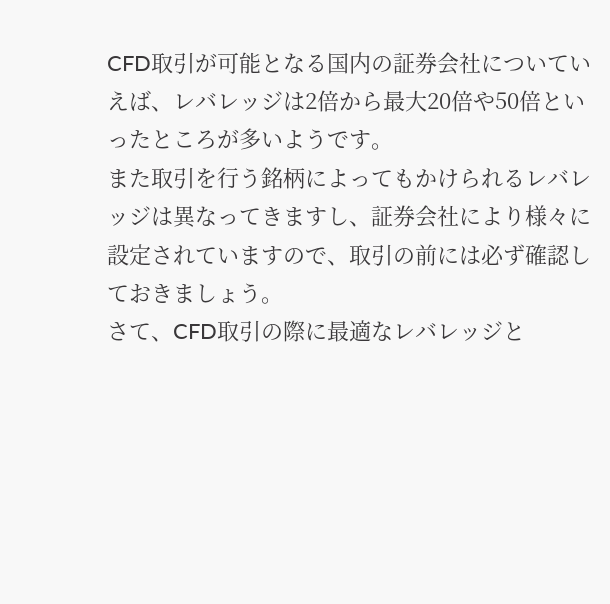CFD取引が可能となる国内の証券会社についていえば、レバレッジは2倍から最大20倍や50倍といったところが多いようです。
また取引を行う銘柄によってもかけられるレバレッジは異なってきますし、証券会社により様々に設定されていますので、取引の前には必ず確認しておきましょう。
さて、CFD取引の際に最適なレバレッジと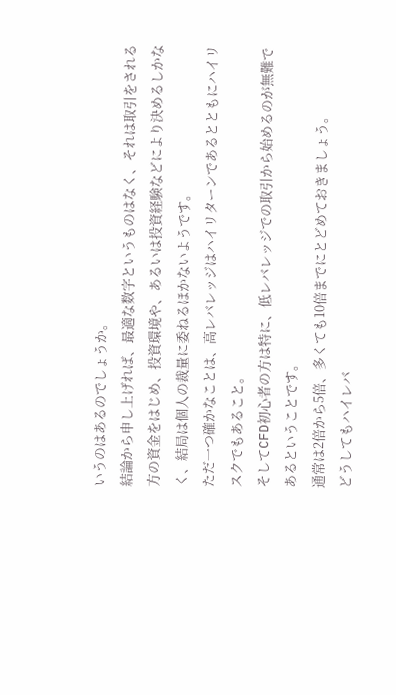いうのはあるのでしょうか。
結論から申し上げれば、最適な数字というものはなく、それは取引をされる方の資金をはじめ、投資環境や、あるいは投資経験などにより決めるしかなく、結局は個人の裁量に委ねるほかないようです。
ただ一つ確かなことは、高レバレッジはハイリターンであるとともにハイリスクでもあること。
そしてCFD初心者の方は特に、低レバレッジでの取引から始めるのが無難であるということです。
通常は2倍から5倍、多くても10倍までにとどめておきましょう。
どうしてもハイレバ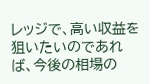レッジで、高い収益を狙いたいのであれば、今後の相場の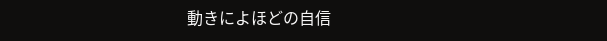動きによほどの自信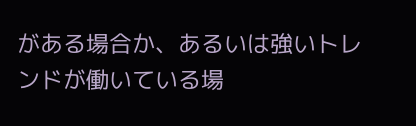がある場合か、あるいは強いトレンドが働いている場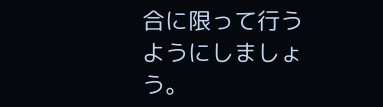合に限って行うようにしましょう。